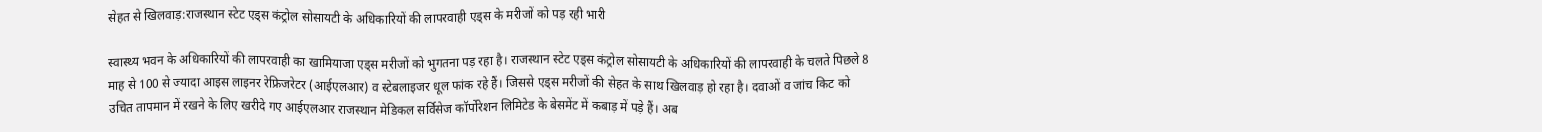सेहत से खिलवाड़:राजस्थान स्टेट एड्स कंट्रोल सोसायटी के अधिकारियों की लापरवाही एड्स के मरीजों को पड़ रही भारी

स्वास्थ्य भवन के अधिकारियों की लापरवाही का खामियाजा एड्स मरीजों को भुगतना पड़ रहा है। राजस्थान स्टेट एड्स कंट्रोल सोसायटी के अधिकारियों की लापरवाही के चलते पिछले 8 माह से 100 से ज्यादा आइस लाइनर रेफ्रिजरेटर (आईएलआर) व स्टेबलाइजर धूल फांक रहे हैं। जिससे एड्स मरीजों की सेहत के साथ खिलवाड़ हो रहा है। दवाओं व जांच किट को उचित तापमान में रखने के लिए खरीदे गए आईएलआर राजस्थान मेडिकल सर्विसेज कॉर्पोरेशन लिमिटेड के बेसमेंट में कबाड़ में पड़े हैं। अब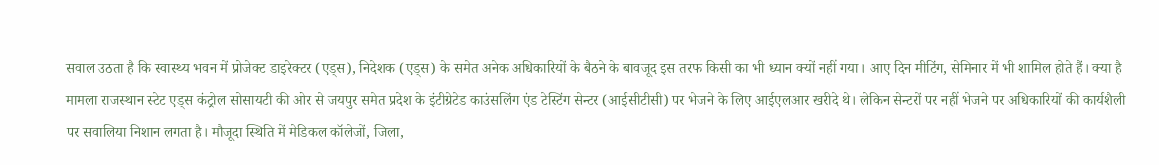सवाल उठता है कि स्वास्थ्य भवन में प्रोजेक्ट डाइरेक्टर (एड्स), निदेशक (एड्स) के समेत अनेक अधिकारियों के बैठने के बावजूद इस तरफ किसी का भी ध्यान क्यों नहीं गया। आए दिन मीटिंग, सेमिनार में भी शामिल होते हैं। क्या है मामला राजस्थान स्टेट एड्स कंट्रोल सोसायटी की ओर से जयपुर समेत प्रदेश के इंटीग्रेटेड काउंसलिंग एंड टेस्टिंग सेन्टर (आईसीटीसी) पर भेजने के लिए आईएलआर खरीदे थे। लेकिन सेन्टरों पर नहीं भेजने पर अधिकारियों की कार्यशैली पर सवालिया निशान लगता है। मौजूदा स्थिति में मेडिकल कॉलेजों, जिला,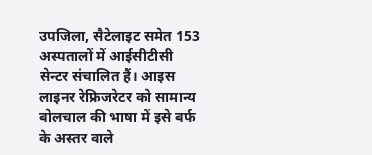उपजिला, सैटेलाइट समेत 153 अस्पतालों में आईसीटीसी सेन्टर संचालित हैं। आइस लाइनर रेफ्रिजरेटर को सामान्य बोलचाल की भाषा में इसे बर्फ के अस्तर वाले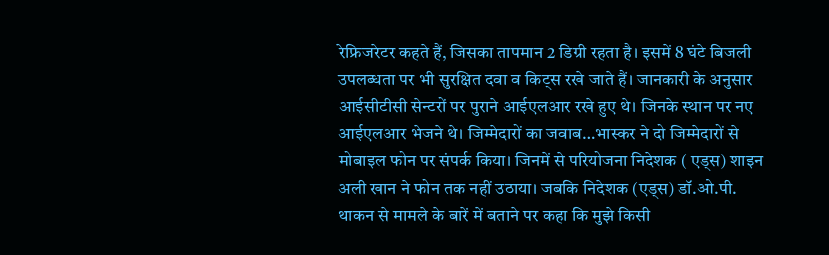रेफ्रिजरेटर कहते हैं, जिसका तापमान 2 डिग्री रहता है। इसमें 8 घंटे बिजली उपलब्धता पर भी सुरक्षित दवा व किट्स रखे जाते हैं। जानकारी के अनुसार आईसीटीसी सेन्टरों पर पुराने आईएलआर रखे हुए थे। जिनके स्थान पर नए आईएलआर भेजने थे। जिम्मेदारों का जवाब…भास्कर ने दो जिम्मेदारों से मोबाइल फोन पर संपर्क किया। जिनमें से परियोजना निदेशक ( एड्स) शाइन अली खान ने फोन तक नहीं उठाया। जबकि निदेशक (एड्स) डॉ.ओ.पी. थाकन से मामले के बारें में बताने पर कहा कि मुझे किसी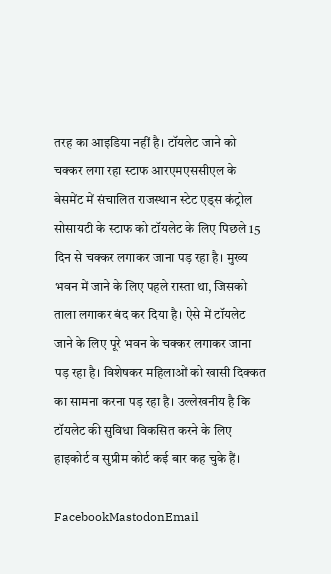तरह का आइडिया नहीं है। टॉयलेट जाने को चक्कर लगा रहा स्टाफ आरएमएससीएल के बेसमेंट में संचालित राजस्थान स्टेट एड्स कंट्रोल सोसायटी के स्टाफ को टॉयलेट के लिए पिछले 15 दिन से चक्कर लगाकर जाना पड़ रहा है। मुख्य भवन में जाने के लिए पहले रास्ता था, जिसको ताला लगाकर बंद कर दिया है। ऐसे में टॉयलेट जाने के लिए पूरे भवन के चक्कर लगाकर जाना पड़ रहा है। विशेषकर महिलाओं को खासी दिक्कत का सामना करना पड़ रहा है। उल्लेखनीय है कि टॉयलेट की सुविधा विकसित करने के लिए हाइकोर्ट व सुप्रीम कोर्ट कई बार कह चुके हैं।

FacebookMastodonEmail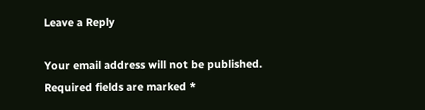Leave a Reply

Your email address will not be published. Required fields are marked *